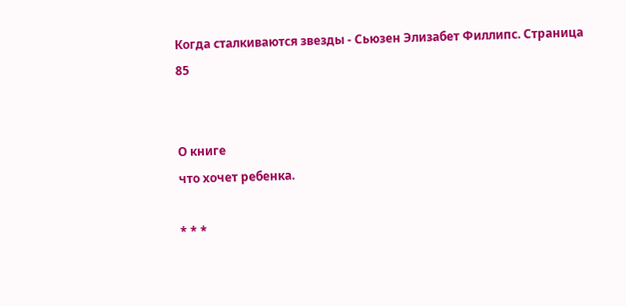Когда сталкиваются звезды - Сьюзен Элизабет Филлипс. Страница 85


О книге
что хочет ребенка.

* * *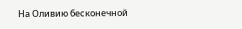На Оливию бесконечной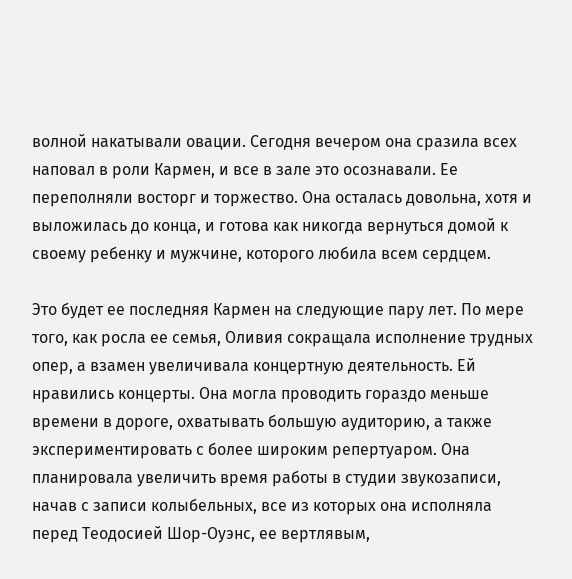волной накатывали овации. Сегодня вечером она сразила всех наповал в роли Кармен, и все в зале это осознавали. Ее переполняли восторг и торжество. Она осталась довольна, хотя и выложилась до конца, и готова как никогда вернуться домой к своему ребенку и мужчине, которого любила всем сердцем.

Это будет ее последняя Кармен на следующие пару лет. По мере того, как росла ее семья, Оливия сокращала исполнение трудных опер, а взамен увеличивала концертную деятельность. Ей нравились концерты. Она могла проводить гораздо меньше времени в дороге, охватывать большую аудиторию, а также экспериментировать с более широким репертуаром. Она планировала увеличить время работы в студии звукозаписи, начав с записи колыбельных, все из которых она исполняла перед Теодосией Шор-Оуэнс, ее вертлявым,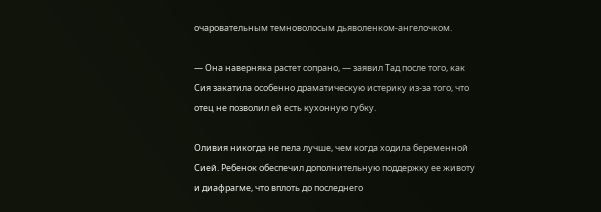очаровательным темноволосым дьяволенком-ангелочком.

— Она наверняка растет сопрано, — заявил Тад после того, как Сия закатила особенно драматическую истерику из-за того, что отец не позволил ей есть кухонную губку.

Оливия никогда не пела лучше, чем когда ходила беременной Сией. Ребенок обеспечил дополнительную поддержку ее животу и диафрагме, что вплоть до последнего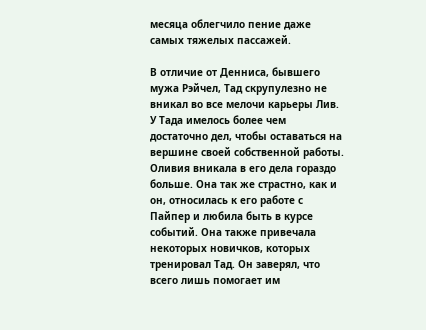месяца облегчило пение даже самых тяжелых пассажей.

В отличие от Денниса, бывшего мужа Рэйчел, Тад скрупулезно не вникал во все мелочи карьеры Лив. У Тада имелось более чем достаточно дел, чтобы оставаться на вершине своей собственной работы. Оливия вникала в его дела гораздо больше. Она так же страстно, как и он, относилась к его работе с Пайпер и любила быть в курсе событий. Она также привечала некоторых новичков, которых тренировал Тад. Он заверял, что всего лишь помогает им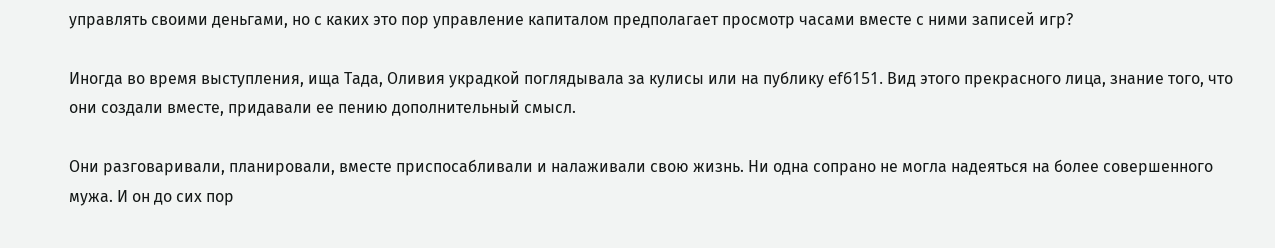управлять своими деньгами, но с каких это пор управление капиталом предполагает просмотр часами вместе с ними записей игр?

Иногда во время выступления, ища Тада, Оливия украдкой поглядывала за кулисы или на публику ef6151. Вид этого прекрасного лица, знание того, что они создали вместе, придавали ее пению дополнительный смысл.

Они разговаривали, планировали, вместе приспосабливали и налаживали свою жизнь. Ни одна сопрано не могла надеяться на более совершенного мужа. И он до сих пор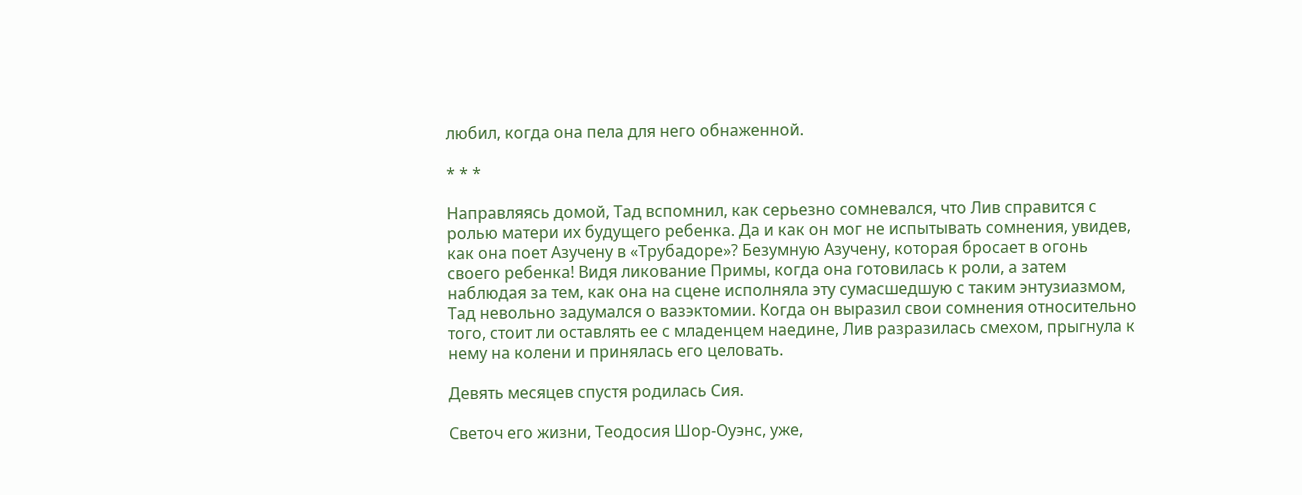любил, когда она пела для него обнаженной.

* * *

Направляясь домой, Тад вспомнил, как серьезно сомневался, что Лив справится с ролью матери их будущего ребенка. Да и как он мог не испытывать сомнения, увидев, как она поет Азучену в «Трубадоре»? Безумную Азучену, которая бросает в огонь своего ребенка! Видя ликование Примы, когда она готовилась к роли, а затем наблюдая за тем, как она на сцене исполняла эту сумасшедшую с таким энтузиазмом, Тад невольно задумался о вазэктомии. Когда он выразил свои сомнения относительно того, стоит ли оставлять ее с младенцем наедине, Лив разразилась смехом, прыгнула к нему на колени и принялась его целовать.

Девять месяцев спустя родилась Сия.

Светоч его жизни, Теодосия Шор-Оуэнс, уже,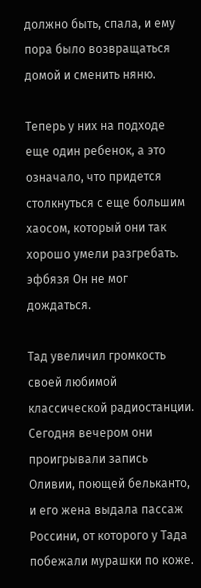должно быть, спала, и ему пора было возвращаться домой и сменить няню.

Теперь у них на подходе еще один ребенок, а это означало, что придется столкнуться с еще большим хаосом, который они так хорошо умели разгребать. эфбязя Он не мог дождаться.

Тад увеличил громкость своей любимой классической радиостанции. Сегодня вечером они проигрывали запись Оливии, поющей бельканто, и его жена выдала пассаж Россини, от которого у Тада побежали мурашки по коже.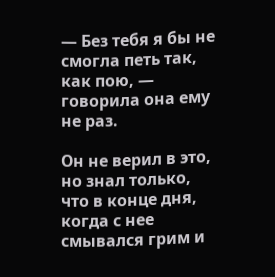— Без тебя я бы не смогла петь так, как пою, — говорила она ему не раз.

Он не верил в это, но знал только, что в конце дня, когда с нее смывался грим и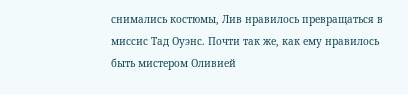снимались костюмы, Лив нравилось превращаться в миссис Тад Оуэнс. Почти так же, как ему нравилось быть мистером Оливией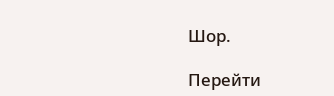Шор.

Перейти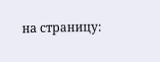на страницу: